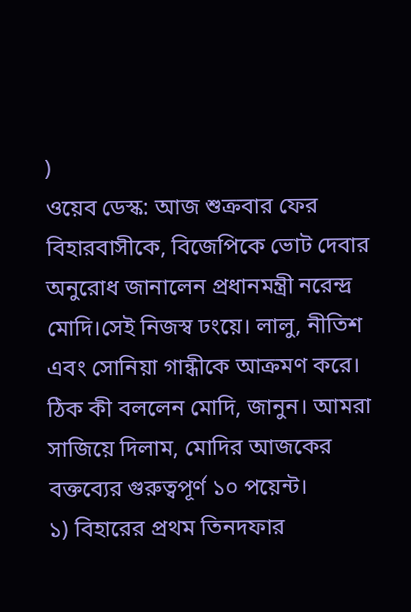)
ওয়েব ডেস্ক: আজ শুক্রবার ফের বিহারবাসীকে, বিজেপিকে ভোট দেবার অনুরোধ জানালেন প্রধানমন্ত্রী নরেন্দ্র মোদি।সেই নিজস্ব ঢংয়ে। লালু, নীতিশ এবং সোনিয়া গান্ধীকে আক্রমণ করে। ঠিক কী বললেন মোদি, জানুন। আমরা সাজিয়ে দিলাম, মোদির আজকের বক্তব্যের গুরুত্বপূর্ণ ১০ পয়েন্ট।
১) বিহারের প্রথম তিনদফার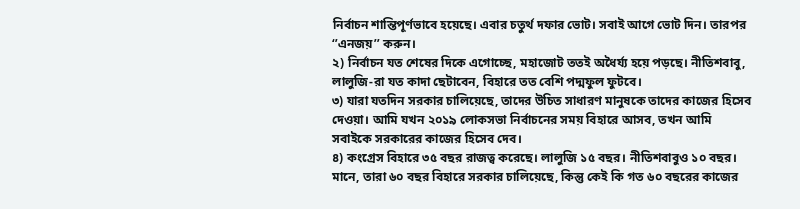নির্বাচন শান্তিপূর্ণভাবে হয়েছে। এবার চতুর্থ দফার ভোট। সবাই আগে ভোট দিন। তারপর ‘’এনজয়’’ করুন।
২) নির্বাচন যত শেষের দিকে এগোচ্ছে, মহাজোট ততই অধৈর্য্য হয়ে পড়ছে। নীতিশবাবু, লালুজি-রা যত কাদা ছেটাবেন, বিহারে তত বেশি পদ্মফুল ফুটবে।
৩) যারা যতদিন সরকার চালিয়েছে, তাদের উচিত সাধারণ মানুষকে তাদের কাজের হিসেব দেওয়া। আমি যখন ২০১৯ লোকসভা নির্বাচনের সময় বিহারে আসব, তখন আমি সবাইকে সরকারের কাজের হিসেব দেব।
৪) কংগ্রেস বিহারে ৩৫ বছর রাজত্ব করেছে। লালুজি ১৫ বছর। নীতিশবাবুও ১০ বছর। মানে, তারা ৬০ বছর বিহারে সরকার চালিয়েছে, কিন্তু কেই কি গত ৬০ বছরের কাজের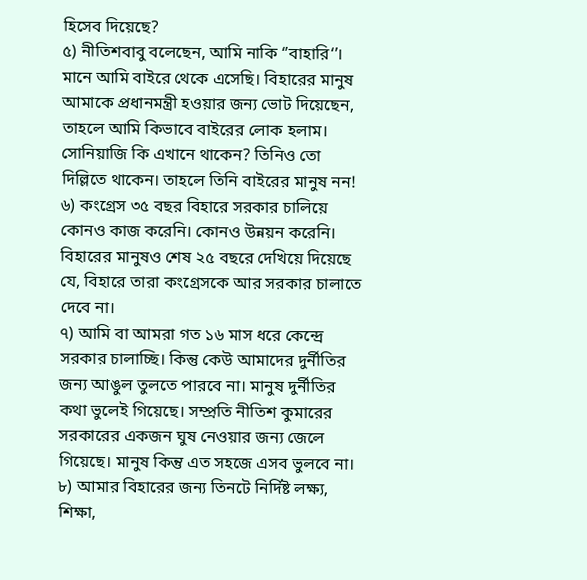হিসেব দিয়েছে?
৫) নীতিশবাবু বলেছেন, আমি নাকি ‘’বাহারি‘’। মানে আমি বাইরে থেকে এসেছি। বিহারের মানুষ আমাকে প্রধানমন্ত্রী হওয়ার জন্য ভোট দিয়েছেন, তাহলে আমি কিভাবে বাইরের লোক হলাম। সোনিয়াজি কি এখানে থাকেন? তিনিও তো দিল্লিতে থাকেন। তাহলে তিনি বাইরের মানুষ নন!
৬) কংগ্রেস ৩৫ বছর বিহারে সরকার চালিয়ে কোনও কাজ করেনি। কোনও উন্নয়ন করেনি। বিহারের মানুষও শেষ ২৫ বছরে দেখিয়ে দিয়েছে যে, বিহারে তারা কংগ্রেসকে আর সরকার চালাতে দেবে না।
৭) আমি বা আমরা গত ১৬ মাস ধরে কেন্দ্রে সরকার চালাচ্ছি। কিন্তু কেউ আমাদের দুর্নীতির জন্য আঙুল তুলতে পারবে না। মানুষ দুর্নীতির কথা ভুলেই গিয়েছে। সম্প্রতি নীতিশ কুমারের সরকারের একজন ঘুষ নেওয়ার জন্য জেলে গিয়েছে। মানুষ কিন্তু এত সহজে এসব ভুলবে না।
৮) আমার বিহারের জন্য তিনটে নির্দিষ্ট লক্ষ্য, শিক্ষা,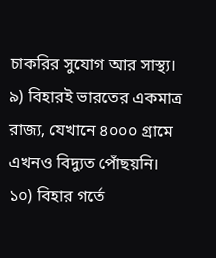চাকরির সুযোগ আর সাস্থ্য।
৯) বিহারই ভারতের একমাত্র রাজ্য, যেখানে ৪০০০ গ্রামে এখনও বিদ্যুত পোঁছয়নি।
১০) বিহার গর্তে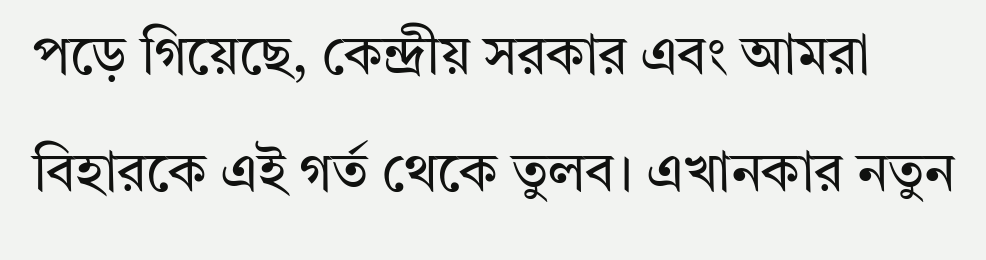পড়ে গিয়েছে, কেন্দ্রীয় সরকার এবং আমরা বিহারকে এই গর্ত থেকে তুলব। এখানকার নতুন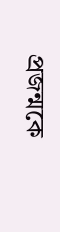প্রজন্মকে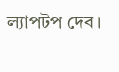ল্যাপটপ দেব।